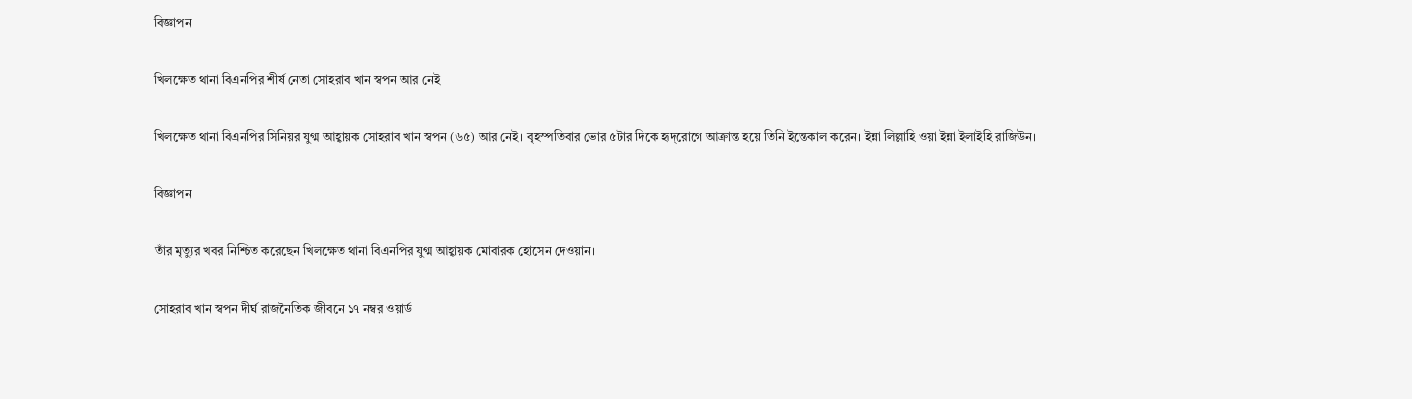বিজ্ঞাপন

খিলক্ষেত থানা বিএনপির শীর্ষ নেতা সোহরাব খান স্বপন আর নেই

খিলক্ষেত থানা বিএনপির সিনিয়র যুগ্ম আহ্বায়ক সোহরাব খান স্বপন (৬৫) আর নেই। বৃহস্পতিবার ভোর ৫টার দিকে হৃদ্‌রোগে আক্রান্ত হয়ে তিনি ইন্তেকাল করেন। ইন্না লিল্লাহি ওয়া ইন্না ইলাইহি রাজিউন।

বিজ্ঞাপন

তাঁর মৃত্যুর খবর নিশ্চিত করেছেন খিলক্ষেত থানা বিএনপির যুগ্ম আহ্বায়ক মোবারক হোসেন দেওয়ান।

সোহরাব খান স্বপন দীর্ঘ রাজনৈতিক জীবনে ১৭ নম্বর ওয়ার্ড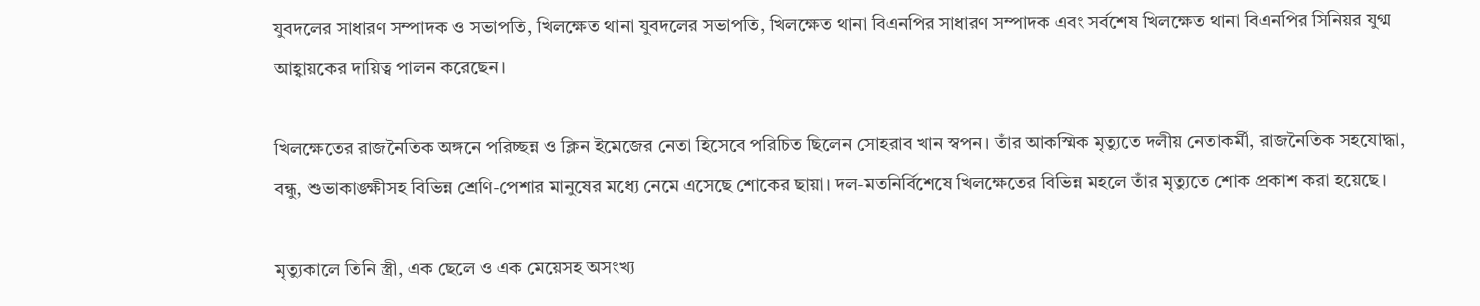যুবদলের সাধারণ সম্পাদক ও সভাপতি, খিলক্ষেত থানা যুবদলের সভাপতি, খিলক্ষেত থানা বিএনপির সাধারণ সম্পাদক এবং সর্বশেষ খিলক্ষেত থানা বিএনপির সিনিয়র যুগ্ম আহ্বায়কের দায়িত্ব পালন করেছেন।

খিলক্ষেতের রাজনৈতিক অঙ্গনে পরিচ্ছন্ন ও ক্লিন ইমেজের নেতা হিসেবে পরিচিত ছিলেন সোহরাব খান স্বপন। তাঁর আকস্মিক মৃত্যুতে দলীয় নেতাকর্মী, রাজনৈতিক সহযোদ্ধা, বন্ধু, শুভাকাঙ্ক্ষীসহ বিভিন্ন শ্রেণি-পেশার মানুষের মধ্যে নেমে এসেছে শোকের ছায়া। দল-মতনির্বিশেষে খিলক্ষেতের বিভিন্ন মহলে তাঁর মৃত্যুতে শোক প্রকাশ করা হয়েছে।

মৃত্যুকালে তিনি স্ত্রী, এক ছেলে ও এক মেয়েসহ অসংখ্য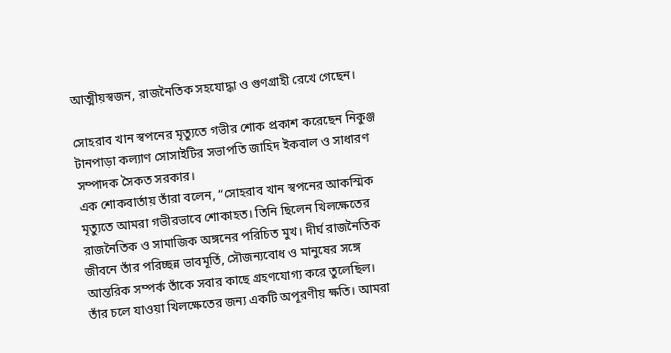আত্মীয়স্বজন, রাজনৈতিক সহযোদ্ধা ও গুণগ্রাহী রেখে গেছেন।

সোহরাব খান স্বপনের মৃত্যুতে গভীর শোক প্রকাশ করেছেন নিকুঞ্জ টানপাড়া কল্যাণ সোসাইটির সভাপতি জাহিদ ইকবাল ও সাধারণ সম্পাদক সৈকত সরকার।
এক শোকবার্তায় তাঁরা বলেন, “সোহরাব খান স্বপনের আকস্মিক মৃত্যুতে আমরা গভীরভাবে শোকাহত। তিনি ছিলেন খিলক্ষেতের রাজনৈতিক ও সামাজিক অঙ্গনের পরিচিত মুখ। দীর্ঘ রাজনৈতিক জীবনে তাঁর পরিচ্ছন্ন ভাবমূর্তি, সৌজন্যবোধ ও মানুষের সঙ্গে আন্তরিক সম্পর্ক তাঁকে সবার কাছে গ্রহণযোগ্য করে তুলেছিল। তাঁর চলে যাওয়া খিলক্ষেতের জন্য একটি অপূরণীয় ক্ষতি। আমরা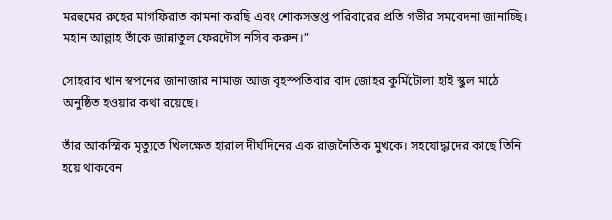মরহুমের রুহের মাগফিরাত কামনা করছি এবং শোকসন্তপ্ত পরিবারের প্রতি গভীর সমবেদনা জানাচ্ছি। মহান আল্লাহ তাঁকে জান্নাতুল ফেরদৌস নসিব করুন।”

সোহরাব খান স্বপনের জানাজার নামাজ আজ বৃহস্পতিবার বাদ জোহর কুর্মিটোলা হাই স্কুল মাঠে অনুষ্ঠিত হওয়ার কথা রয়েছে।

তাঁর আকস্মিক মৃত্যুতে খিলক্ষেত হারাল দীর্ঘদিনের এক রাজনৈতিক মুখকে। সহযোদ্ধাদের কাছে তিনি হয়ে থাকবেন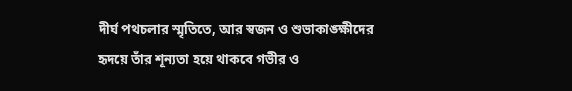দীর্ঘ পথচলার স্মৃতিতে, আর স্বজন ও শুভাকাঙ্ক্ষীদের হৃদয়ে তাঁর শূন্যতা হয়ে থাকবে গভীর ও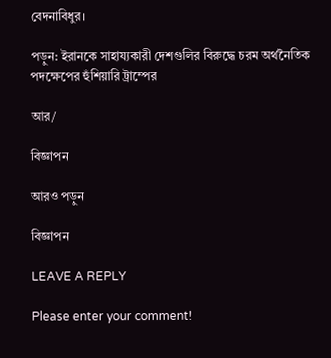বেদনাবিধুর।

পড়ুন: ইরানকে সাহায্যকারী দেশগুলির বিরুদ্ধে চরম অর্থনৈতিক পদক্ষেপের হুঁশিয়ারি ট্রাম্পের

আর/

বিজ্ঞাপন

আরও পড়ুন

বিজ্ঞাপন

LEAVE A REPLY

Please enter your comment!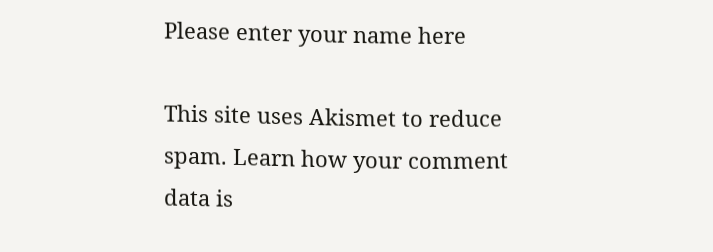Please enter your name here

This site uses Akismet to reduce spam. Learn how your comment data is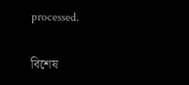processed.

বিশেষ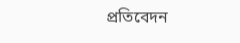প্রতিবেদন